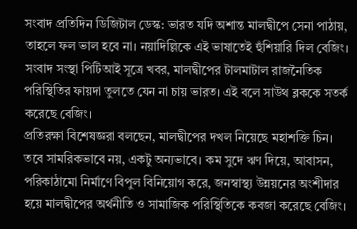সংবাদ প্রতিদিন ডিজিটাল ডেস্ক: ভারত যদি অশান্ত মালদ্বীপে সেনা পাঠায়, তাহলে ফল ভাল হবে না। নয়াদিল্লিকে এই ভাষাতেই হুঁশিয়ারি দিল বেজিং। সংবাদ সংস্থা পিটিআই সূত্রে খবর, মালদ্বীপের টালমাটাল রাজনৈতিক পরিস্থিতির ফায়দা তুলতে যেন না চায় ভারত। এই বলে সাউথ ব্লককে সতর্ক করেছে বেজিং।
প্রতিরক্ষা বিশেষজ্ঞরা বলছেন, মালদ্বীপের দখল নিয়েছে মহাশক্তি চিন। তবে সামরিকভাবে নয়, একটু অন্যভাবে। কম সুদে ঋণ দিয়ে, আবাসন, পরিকাঠামো নির্মাণে বিপুল বিনিয়োগ করে, জনস্বাস্থ্য উন্নয়নের অংশীদার হয়ে মালদ্বীপের অর্থনীতি ও সামাজিক পরিস্থিতিকে কবজা করেছে বেজিং।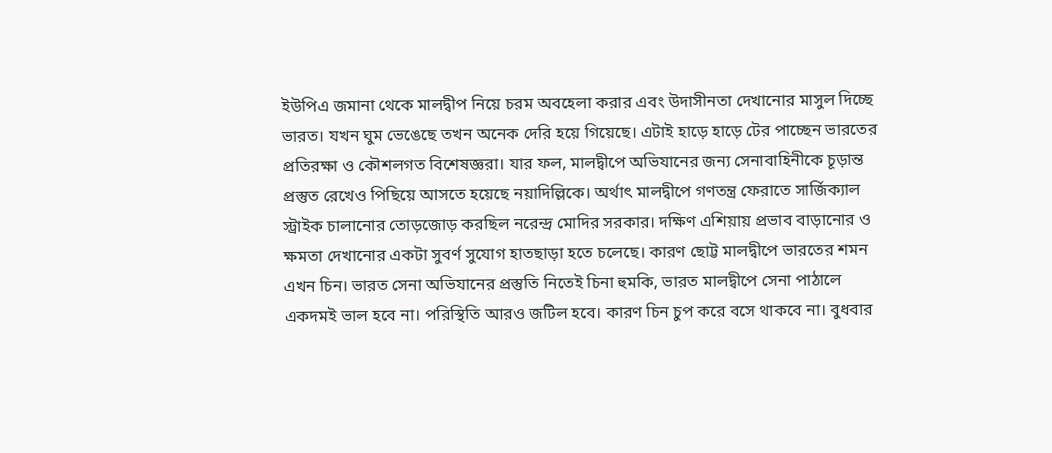ইউপিএ জমানা থেকে মালদ্বীপ নিয়ে চরম অবহেলা করার এবং উদাসীনতা দেখানোর মাসুল দিচ্ছে ভারত। যখন ঘুম ভেঙেছে তখন অনেক দেরি হয়ে গিয়েছে। এটাই হাড়ে হাড়ে টের পাচ্ছেন ভারতের প্রতিরক্ষা ও কৌশলগত বিশেষজ্ঞরা। যার ফল, মালদ্বীপে অভিযানের জন্য সেনাবাহিনীকে চূড়ান্ত প্রস্তুত রেখেও পিছিয়ে আসতে হয়েছে নয়াদিল্লিকে। অর্থাৎ মালদ্বীপে গণতন্ত্র ফেরাতে সার্জিক্যাল স্ট্রাইক চালানোর তোড়জোড় করছিল নরেন্দ্র মোদির সরকার। দক্ষিণ এশিয়ায় প্রভাব বাড়ানোর ও ক্ষমতা দেখানোর একটা সুবর্ণ সুযোগ হাতছাড়া হতে চলেছে। কারণ ছোট্ট মালদ্বীপে ভারতের শমন এখন চিন। ভারত সেনা অভিযানের প্রস্তুতি নিতেই চিনা হুমকি, ভারত মালদ্বীপে সেনা পাঠালে একদমই ভাল হবে না। পরিস্থিতি আরও জটিল হবে। কারণ চিন চুপ করে বসে থাকবে না। বুধবার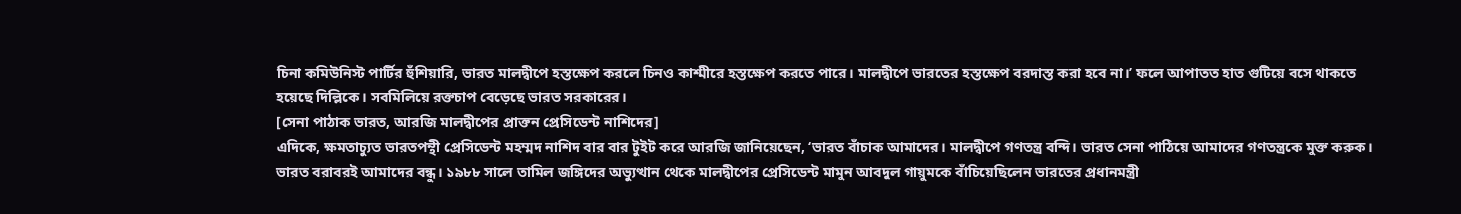চিনা কমিউনিস্ট পার্টির হুঁশিয়ারি, ভারত মালদ্বীপে হস্তক্ষেপ করলে চিনও কাশ্মীরে হস্তক্ষেপ করতে পারে। মালদ্বীপে ভারতের হস্তক্ষেপ বরদাস্ত করা হবে না।’ ফলে আপাতত হাত গুটিয়ে বসে থাকতে হয়েছে দিল্লিকে। সবমিলিয়ে রক্তচাপ বেড়েছে ভারত সরকারের।
[সেনা পাঠাক ভারত, আরজি মালদ্বীপের প্রাক্তন প্রেসিডেন্ট নাশিদের]
এদিকে, ক্ষমতাচ্যুত ভারতপন্থী প্রেসিডেন্ট মহম্মদ নাশিদ বার বার টুইট করে আরজি জানিয়েছেন, ‘ভারত বাঁচাক আমাদের। মালদ্বীপে গণতন্ত্র বন্দি। ভারত সেনা পাঠিয়ে আমাদের গণতন্ত্রকে মুক্ত করুক। ভারত বরাবরই আমাদের বন্ধু। ১৯৮৮ সালে তামিল জঙ্গিদের অভ্যুত্থান থেকে মালদ্বীপের প্রেসিডেন্ট মামুন আবদুল গায়ুমকে বাঁচিয়েছিলেন ভারতের প্রধানমন্ত্রী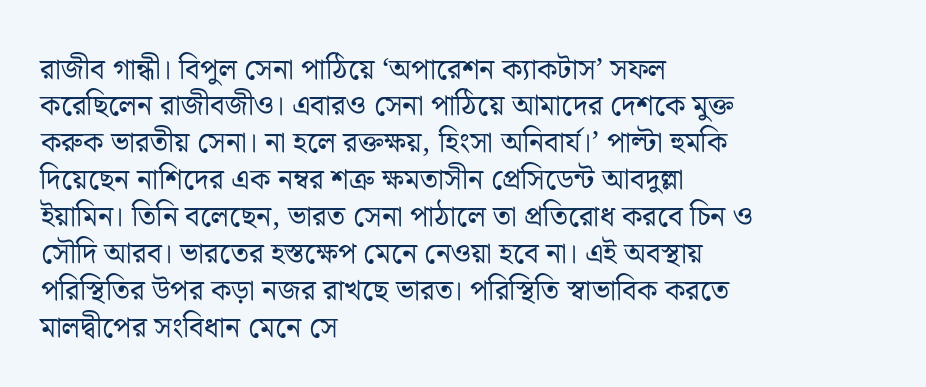রাজীব গান্ধী। বিপুল সেনা পাঠিয়ে ‘অপারেশন ক্যাকটাস’ সফল করেছিলেন রাজীবজীও। এবারও সেনা পাঠিয়ে আমাদের দেশকে মুক্ত করুক ভারতীয় সেনা। না হলে রক্তক্ষয়, হিংসা অনিবার্য।’ পাল্টা হুমকি দিয়েছেন নাশিদের এক নম্বর শত্রু ক্ষমতাসীন প্রেসিডেন্ট আবদুল্লা ইয়ামিন। তিনি বলেছেন, ভারত সেনা পাঠালে তা প্রতিরোধ করবে চিন ও সৌদি আরব। ভারতের হস্তক্ষেপ মেনে নেওয়া হবে না। এই অবস্থায় পরিস্থিতির উপর কড়া নজর রাখছে ভারত। পরিস্থিতি স্বাভাবিক করতে মালদ্বীপের সংবিধান মেনে সে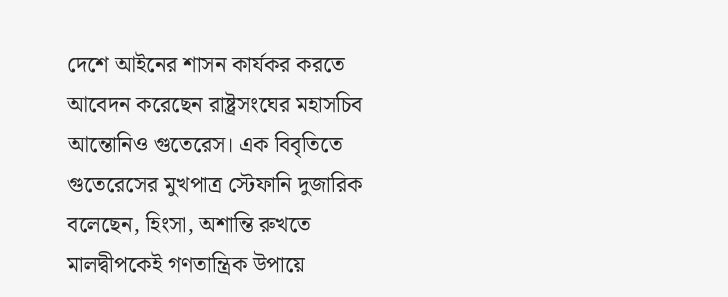দেশে আইনের শাসন কার্যকর করতে আবেদন করেছেন রাষ্ট্রসংঘের মহাসচিব আন্তোনিও গুতেরেস। এক বিবৃতিতে গুতেরেসের মুখপাত্র স্টেফানি দুজারিক বলেছেন, হিংসা, অশান্তি রুখতে মালদ্বীপকেই গণতান্ত্রিক উপায়ে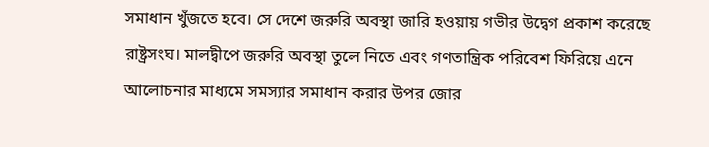সমাধান খুঁজতে হবে। সে দেশে জরুরি অবস্থা জারি হওয়ায় গভীর উদ্বেগ প্রকাশ করেছে রাষ্ট্রসংঘ। মালদ্বীপে জরুরি অবস্থা তুলে নিতে এবং গণতান্ত্রিক পরিবেশ ফিরিয়ে এনে আলোচনার মাধ্যমে সমস্যার সমাধান করার উপর জোর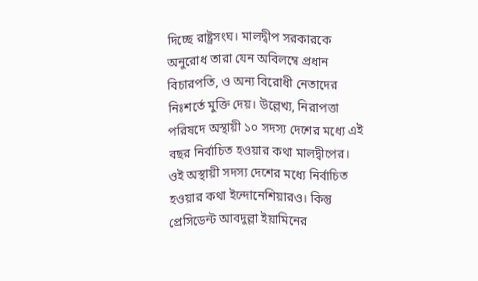দিচ্ছে রাষ্ট্রসংঘ। মালদ্বীপ সরকারকে অনুরোধ তারা যেন অবিলম্বে প্রধান বিচারপতি, ও অন্য বিরোধী নেতাদের নিঃশর্তে মুক্তি দেয়। উল্লেখ্য, নিরাপত্তা পরিষদে অস্থায়ী ১০ সদস্য দেশের মধ্যে এই বছর নির্বাচিত হওয়ার কথা মালদ্বীপের। ওই অস্থায়ী সদস্য দেশের মধ্যে নির্বাচিত হওয়ার কথা ইন্দোনেশিয়ারও। কিন্তু প্রেসিডেন্ট আবদুল্লা ইয়ামিনের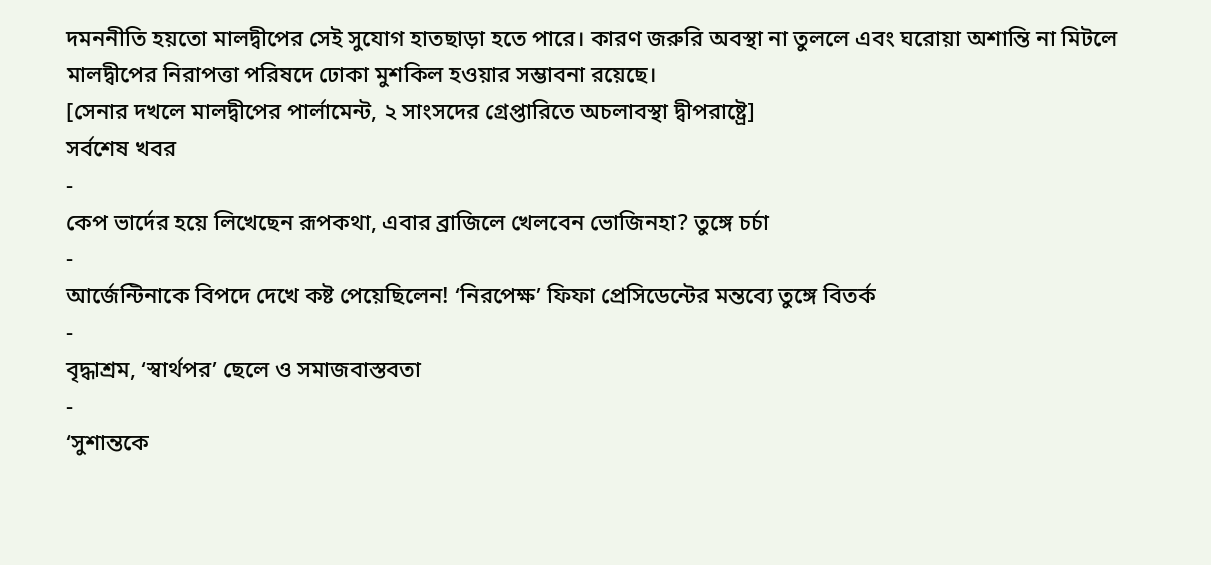দমননীতি হয়তো মালদ্বীপের সেই সুযোগ হাতছাড়া হতে পারে। কারণ জরুরি অবস্থা না তুললে এবং ঘরোয়া অশান্তি না মিটলে মালদ্বীপের নিরাপত্তা পরিষদে ঢোকা মুশকিল হওয়ার সম্ভাবনা রয়েছে।
[সেনার দখলে মালদ্বীপের পার্লামেন্ট, ২ সাংসদের গ্রেপ্তারিতে অচলাবস্থা দ্বীপরাষ্ট্রে]
সর্বশেষ খবর
-
কেপ ভার্দের হয়ে লিখেছেন রূপকথা, এবার ব্রাজিলে খেলবেন ভোজিনহা? তুঙ্গে চর্চা
-
আর্জেন্টিনাকে বিপদে দেখে কষ্ট পেয়েছিলেন! ‘নিরপেক্ষ’ ফিফা প্রেসিডেন্টের মন্তব্যে তুঙ্গে বিতর্ক
-
বৃদ্ধাশ্রম, ‘স্বার্থপর’ ছেলে ও সমাজবাস্তবতা
-
‘সুশান্তকে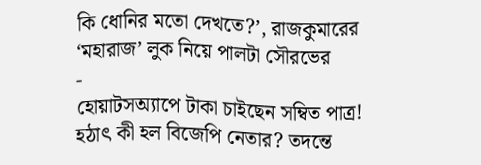কি ধোনির মতো দেখতে?’, রাজকুমারের ‘মহারাজ’ লুক নিয়ে পালটা সৌরভের
-
হোয়াটসঅ্যাপে টাকা চাইছেন সম্বিত পাত্র! হঠাৎ কী হল বিজেপি নেতার? তদন্তে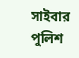সাইবার পুলিশ